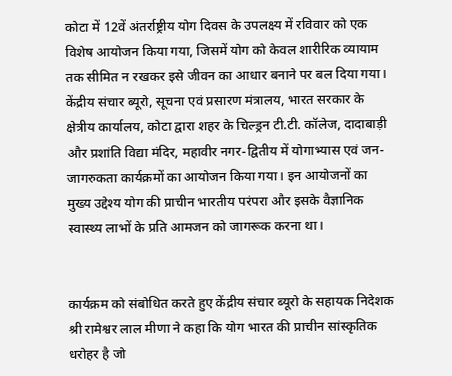कोटा में 12वें अंतर्राष्ट्रीय योग दिवस के उपलक्ष्य में रविवार को एक विशेष आयोजन किया गया, जिसमें योग को केवल शारीरिक व्यायाम तक सीमित न रखकर इसे जीवन का आधार बनाने पर बल दिया गया। केंद्रीय संचार ब्यूरो, सूचना एवं प्रसारण मंत्रालय, भारत सरकार के क्षेत्रीय कार्यालय, कोटा द्वारा शहर के चिल्ड्रन टी.टी. कॉलेज, दादाबाड़ी और प्रशांति विद्या मंदिर, महावीर नगर-द्वितीय में योगाभ्यास एवं जन-जागरुकता कार्यक्रमों का आयोजन किया गया। इन आयोजनों का मुख्य उद्देश्य योग की प्राचीन भारतीय परंपरा और इसके वैज्ञानिक स्वास्थ्य लाभों के प्रति आमजन को जागरूक करना था।


कार्यक्रम को संबोधित करते हुए केंद्रीय संचार ब्यूरो के सहायक निदेशक श्री रामेश्वर लाल मीणा ने कहा कि योग भारत की प्राचीन सांस्कृतिक धरोहर है जो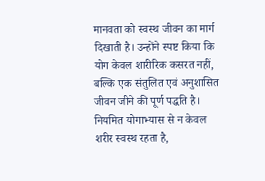मानवता को स्वस्थ जीवन का मार्ग दिखाती है। उन्होंने स्पष्ट किया कि योग केवल शारीरिक कसरत नहीं, बल्कि एक संतुलित एवं अनुशासित जीवन जीने की पूर्ण पद्धति है। नियमित योगाभ्यास से न केवल शरीर स्वस्थ रहता है,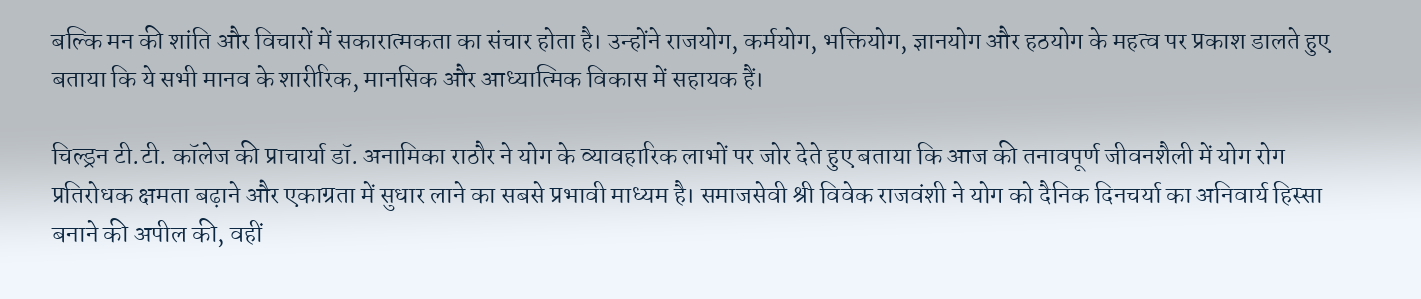बल्कि मन की शांति और विचारों में सकारात्मकता का संचार होता है। उन्होंने राजयोग, कर्मयोग, भक्तियोग, ज्ञानयोग और हठयोग के महत्व पर प्रकाश डालते हुए बताया कि ये सभी मानव के शारीरिक, मानसिक और आध्यात्मिक विकास में सहायक हैं।

चिल्ड्रन टी.टी. कॉलेज की प्राचार्या डॉ. अनामिका राठौर ने योग के व्यावहारिक लाभों पर जोर देते हुए बताया कि आज की तनावपूर्ण जीवनशैली में योग रोग प्रतिरोधक क्षमता बढ़ाने और एकाग्रता में सुधार लाने का सबसे प्रभावी माध्यम है। समाजसेवी श्री विवेक राजवंशी ने योग को दैनिक दिनचर्या का अनिवार्य हिस्सा बनाने की अपील की, वहीं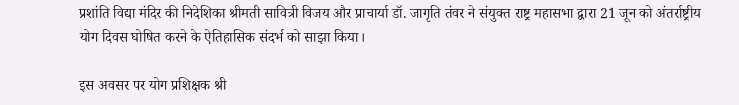प्रशांति विद्या मंदिर की निदेशिका श्रीमती सावित्री विजय और प्राचार्या डॉ. जागृति तंवर ने संयुक्त राष्ट्र महासभा द्वारा 21 जून को अंतर्राष्ट्रीय योग दिवस घोषित करने के ऐतिहासिक संदर्भ को साझा किया।

इस अवसर पर योग प्रशिक्षक श्री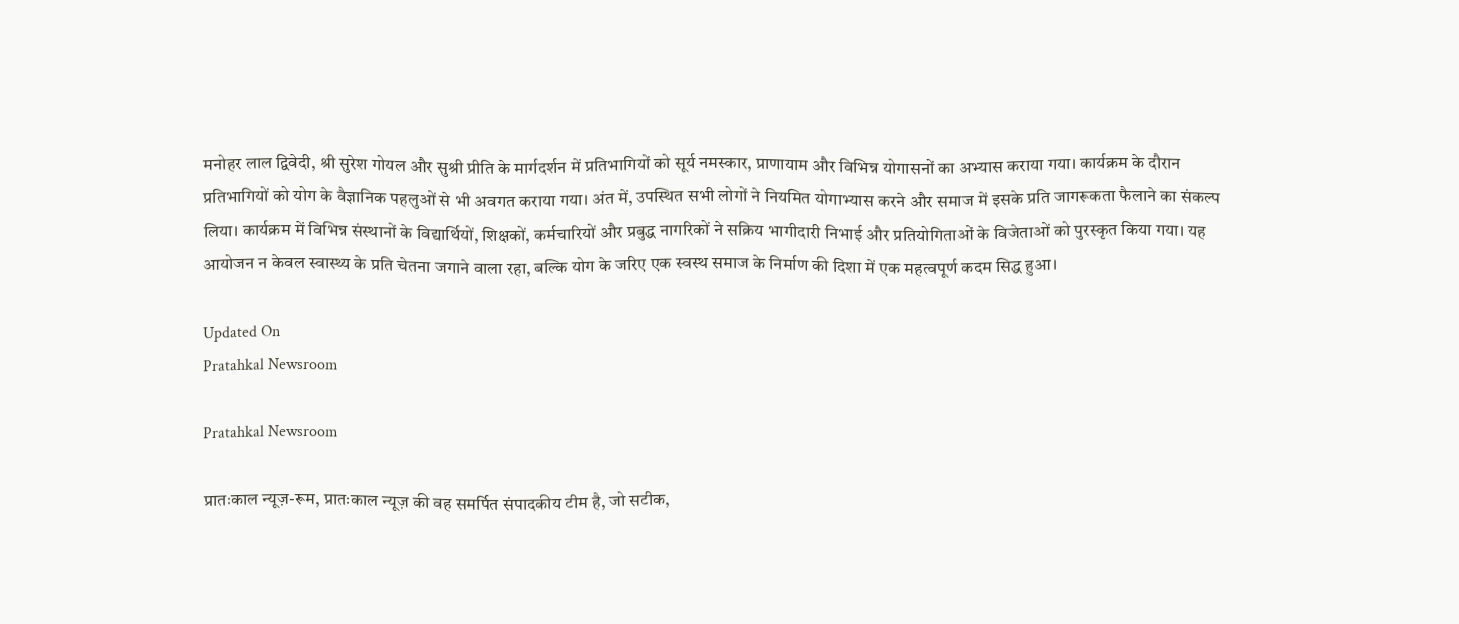मनोहर लाल द्विवेदी, श्री सुरेश गोयल और सुश्री प्रीति के मार्गदर्शन में प्रतिभागियों को सूर्य नमस्कार, प्राणायाम और विभिन्न योगासनों का अभ्यास कराया गया। कार्यक्रम के दौरान प्रतिभागियों को योग के वैज्ञानिक पहलुओं से भी अवगत कराया गया। अंत में, उपस्थित सभी लोगों ने नियमित योगाभ्यास करने और समाज में इसके प्रति जागरूकता फैलाने का संकल्प लिया। कार्यक्रम में विभिन्न संस्थानों के विद्यार्थियों, शिक्षकों, कर्मचारियों और प्रबुद्ध नागरिकों ने सक्रिय भागीदारी निभाई और प्रतियोगिताओं के विजेताओं को पुरस्कृत किया गया। यह आयोजन न केवल स्वास्थ्य के प्रति चेतना जगाने वाला रहा, बल्कि योग के जरिए एक स्वस्थ समाज के निर्माण की दिशा में एक महत्वपूर्ण कदम सिद्ध हुआ।

Updated On
Pratahkal Newsroom

Pratahkal Newsroom

प्रातःकाल न्यूज़-रूम, प्रातःकाल न्यूज़ की वह समर्पित संपादकीय टीम है, जो सटीक,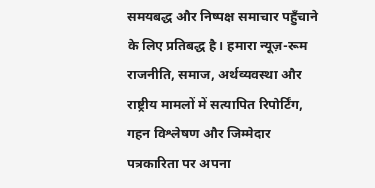समयबद्ध और निष्पक्ष समाचार पहुँचाने के लिए प्रतिबद्ध है। हमारा न्यूज़-रूम राजनीति, समाज, अर्थव्यवस्था और राष्ट्रीय मामलों में सत्यापित रिपोर्टिंग, गहन विश्लेषण और जिम्मेदार पत्रकारिता पर अपना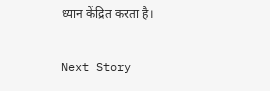ध्यान केंद्रित करता है।

Next Story